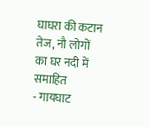घाघरा की कटान तेज, नौ लोगों का घर नदी में समाहित
- गायघाट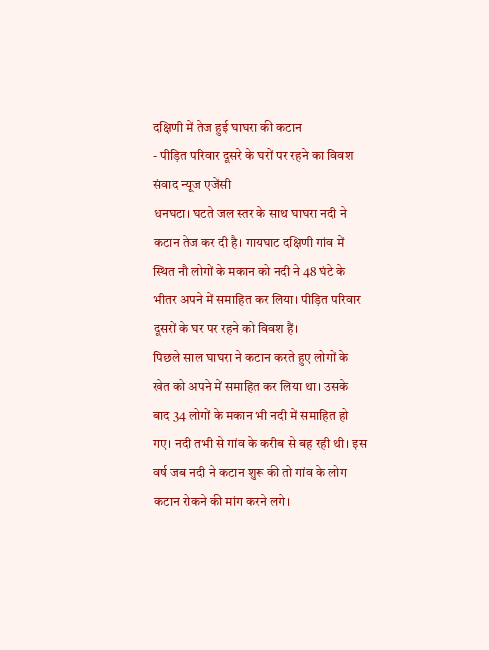दक्षिणी में तेज हुई घाघरा की कटान
- पीड़ित परिवार दूसरे के घरों पर रहने का विवश
संवाद न्यूज एजेंसी
धनघटा। घटते जल स्तर के साथ घाघरा नदी ने कटान तेज कर दी है। गायघाट दक्षिणी गांव में स्थित नौ लोगों के मकान को नदी ने 48 घंटे के भीतर अपने में समाहित कर लिया। पीड़ित परिवार दूसरों के घर पर रहने को विवश हैं।
पिछले साल घाघरा ने कटान करते हुए लोगों के खेत को अपने में समाहित कर लिया था। उसके बाद 34 लोगों के मकान भी नदी में समाहित हो गए। नदी तभी से गांव के करीब से बह रही थी। इस वर्ष जब नदी ने कटान शुरू की तो गांव के लोग कटान रोकने की मांग करने लगे।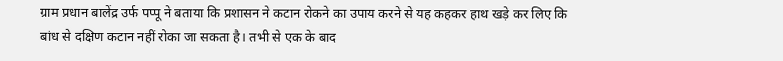ग्राम प्रधान बालेंद्र उर्फ पप्पू ने बताया कि प्रशासन ने कटान रोकने का उपाय करने से यह कहकर हाथ खड़े कर लिए कि बांध से दक्षिण कटान नहीं रोका जा सकता है। तभी से एक के बाद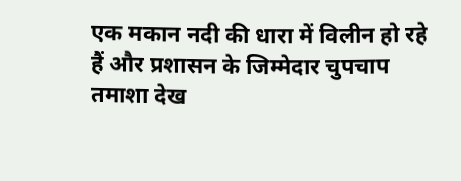एक मकान नदी की धारा में विलीन हो रहे हैं और प्रशासन के जिम्मेदार चुपचाप तमाशा देख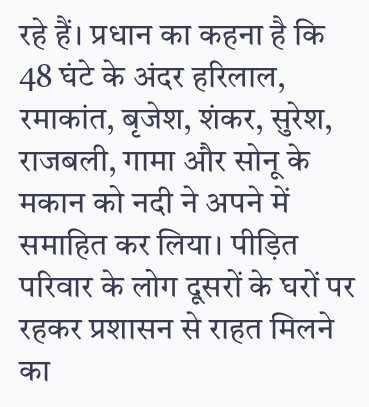रहे हैं। प्रधान का कहना है कि 48 घंटे के अंदर हरिलाल, रमाकांत, बृजेश, शंकर, सुरेश, राजबली, गामा और सोनू के मकान को नदी ने अपने में समाहित कर लिया। पीड़ित परिवार के लोग दूसरों के घरों पर रहकर प्रशासन से राहत मिलने का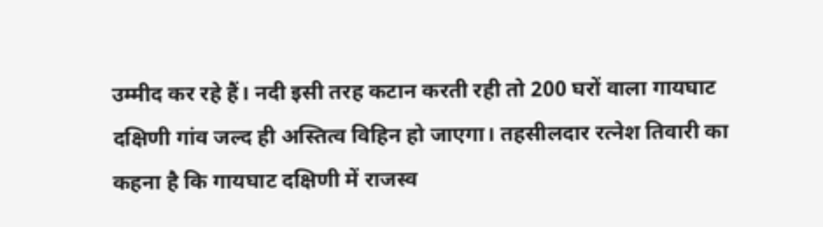उम्मीद कर रहे हैं। नदी इसी तरह कटान करती रही तो 200 घरों वाला गायघाट दक्षिणी गांव जल्द ही अस्तित्व विहिन हो जाएगा। तहसीलदार रत्नेश तिवारी का कहना है कि गायघाट दक्षिणी में राजस्व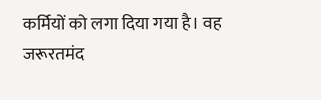कर्मियों को लगा दिया गया है। वह जरूरतमंद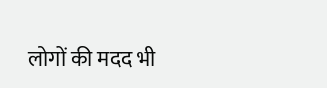लोगों की मदद भी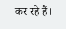कर रहे हैं।